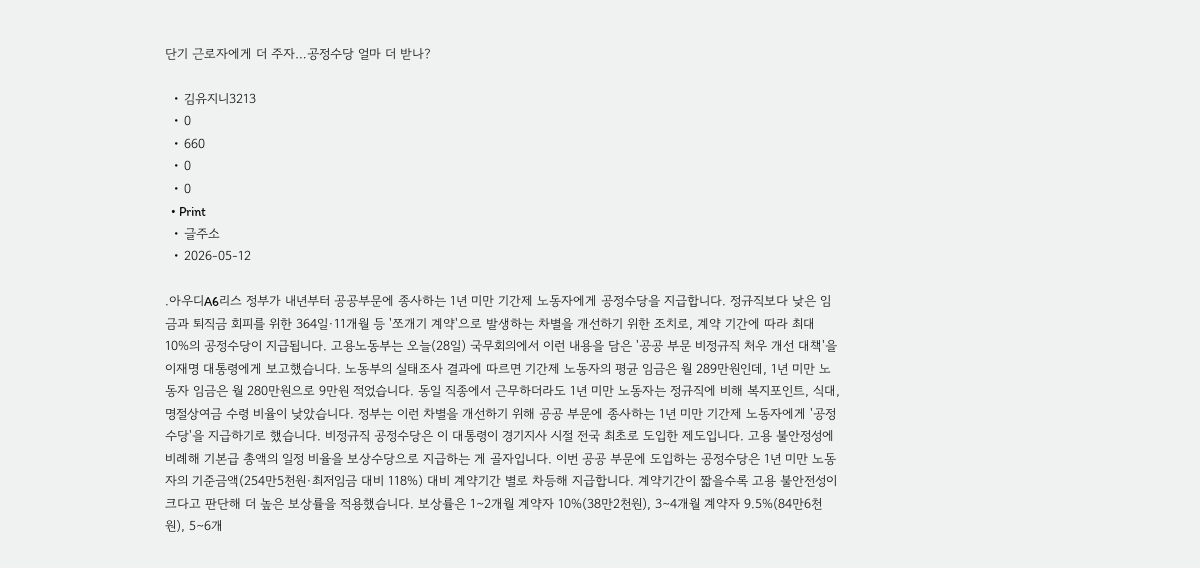단기 근로자에게 더 주자…공정수당 얼마 더 받나?

  • 김유지니3213
  • 0
  • 660
  • 0
  • 0
  • Print
  • 글주소
  • 2026-05-12

.아우디A6리스 정부가 내년부터 공공부문에 종사하는 1년 미만 기간제 노동자에게 공정수당을 지급합니다. 정규직보다 낮은 임금과 퇴직금 회피를 위한 364일·11개월 등 '쪼개기 계약'으로 발생하는 차별을 개선하기 위한 조치로, 계약 기간에 따라 최대 10%의 공정수당이 지급됩니다. 고용노동부는 오늘(28일) 국무회의에서 이런 내용을 담은 '공공 부문 비정규직 처우 개선 대책'을 이재명 대통령에게 보고했습니다. 노동부의 실태조사 결과에 따르면 기간제 노동자의 평균 임금은 월 289만원인데, 1년 미만 노동자 임금은 월 280만원으로 9만원 적었습니다. 동일 직종에서 근무하더라도 1년 미만 노동자는 정규직에 비해 복지포인트, 식대, 명절상여금 수령 비율이 낮았습니다. 정부는 이런 차별을 개선하기 위해 공공 부문에 종사하는 1년 미만 기간제 노동자에게 '공정수당'을 지급하기로 했습니다. 비정규직 공정수당은 이 대통령이 경기지사 시절 전국 최초로 도입한 제도입니다. 고용 불안정성에 비례해 기본급 총액의 일정 비율을 보상수당으로 지급하는 게 골자입니다. 이번 공공 부문에 도입하는 공정수당은 1년 미만 노동자의 기준금액(254만5천원·최저임금 대비 118%) 대비 계약기간 별로 차등해 지급합니다. 계약기간이 짧을수록 고용 불안전성이 크다고 판단해 더 높은 보상률을 적용했습니다. 보상률은 1∼2개월 계약자 10%(38만2천원), 3∼4개월 계약자 9.5%(84만6천원), 5∼6개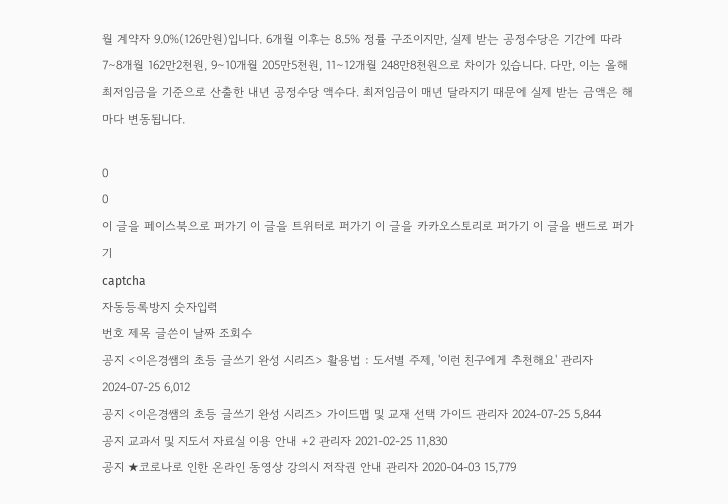월 계약자 9.0%(126만원)입니다. 6개월 이후는 8.5% 정률 구조이지만, 실제 받는 공정수당은 기간에 따라 7∼8개월 162만2천원, 9∼10개월 205만5천원, 11∼12개월 248만8천원으로 차이가 있습니다. 다만, 이는 올해 최저임금을 기준으로 산출한 내년 공정수당 액수다. 최저임금이 매년 달라지기 때문에 실제 받는 금액은 해마다 변동됩니다.

0
0
이 글을 페이스북으로 퍼가기 이 글을 트위터로 퍼가기 이 글을 카카오스토리로 퍼가기 이 글을 밴드로 퍼가기
captcha
자동등록방지 숫자입력
번호 제목 글쓴이 날짜 조회수
공지 <이은경쌤의 초등 글쓰기 완성 시리즈> 활용법 : 도서별 주제, '이런 친구에게 추천해요' 관리자 2024-07-25 6,012
공지 <이은경쌤의 초등 글쓰기 완성 시리즈> 가이드맵 및 교재 선택 가이드 관리자 2024-07-25 5,844
공지 교과서 및 지도서 자료실 이용 안내 +2 관리자 2021-02-25 11,830
공지 ★코로나로 인한 온라인 동영상 강의시 저작권 안내 관리자 2020-04-03 15,779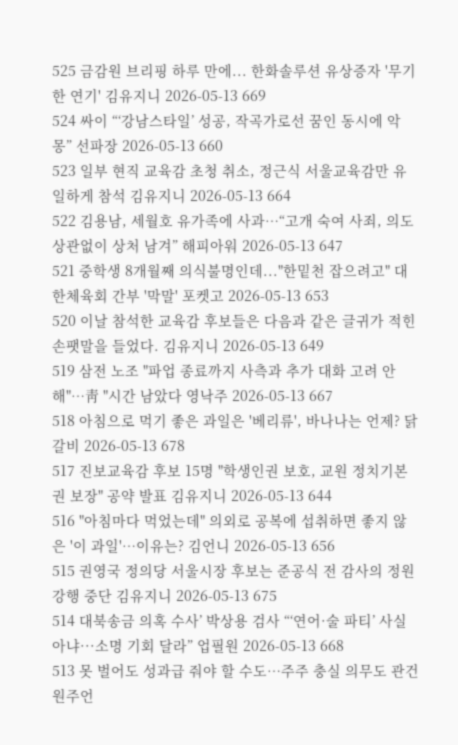525 금감원 브리핑 하루 만에... 한화솔루션 유상증자 '무기한 연기' 김유지니 2026-05-13 669
524 싸이 “‘강남스타일’ 성공, 작곡가로선 꿈인 동시에 악몽” 선파장 2026-05-13 660
523 일부 현직 교육감 초청 취소, 정근식 서울교육감만 유일하게 참석 김유지니 2026-05-13 664
522 김용남, 세월호 유가족에 사과…“고개 숙여 사죄, 의도 상관없이 상처 남겨” 해피아워 2026-05-13 647
521 중학생 8개월째 의식불명인데..."한밑천 잡으려고" 대한체육회 간부 '막말' 포켓고 2026-05-13 653
520 이날 참석한 교육감 후보들은 다음과 같은 글귀가 적힌 손팻말을 들었다. 김유지니 2026-05-13 649
519 삼전 노조 "파업 종료까지 사측과 추가 대화 고려 안해"…靑 "시간 남았다 영낙주 2026-05-13 667
518 아침으로 먹기 좋은 과일은 '베리류', 바나나는 언제? 닭갈비 2026-05-13 678
517 진보교육감 후보 15명 "학생인권 보호, 교원 정치기본권 보장" 공약 발표 김유지니 2026-05-13 644
516 "아침마다 먹었는데" 의외로 공복에 섭취하면 좋지 않은 '이 과일'…이유는? 김언니 2026-05-13 656
515 권영국 정의당 서울시장 후보는 준공식 전 감사의 정원 강행 중단 김유지니 2026-05-13 675
514 대북송금 의혹 수사’ 박상용 검사 “‘연어·술 파티’ 사실 아냐···소명 기회 달라” 업필원 2026-05-13 668
513 못 벌어도 성과급 줘야 할 수도…주주 충실 의무도 관건 원주언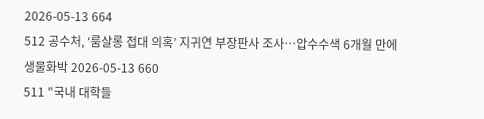2026-05-13 664
512 공수처, ‘룸살롱 접대 의혹’ 지귀연 부장판사 조사…압수수색 6개월 만에 생물화박 2026-05-13 660
511 "국내 대학들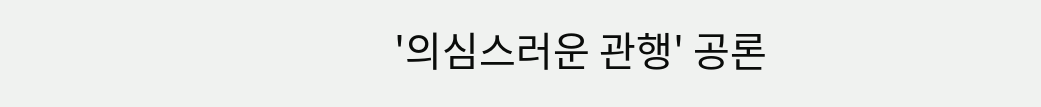'의심스러운 관행' 공론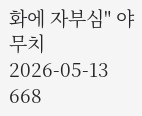화에 자부심" 야무치 2026-05-13 668